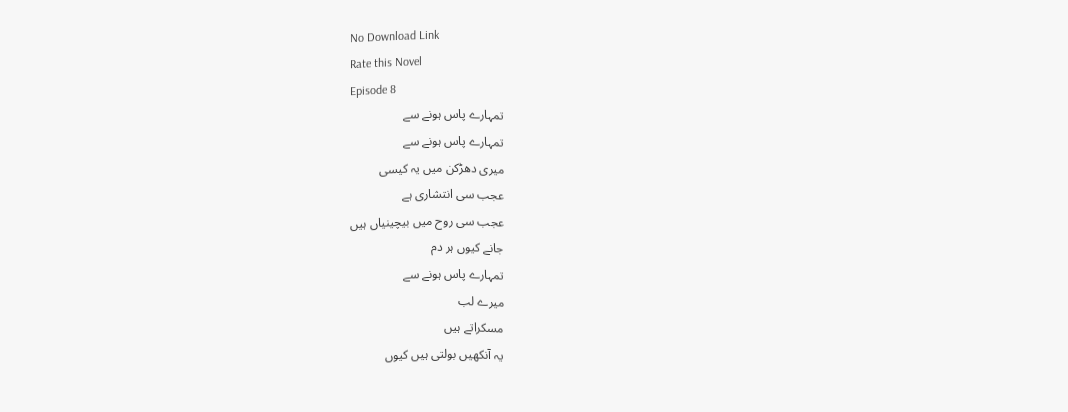No Download Link
Rate this Novel
Episode 8
تمہارے پاس ہونے سے
تمہارے پاس ہونے سے
میری دھڑکن میں یہ کیسی
عجب سی انتشاری ہے
عجب سی روح میں بیچینیاں ہیں
جانے کیوں ہر دم
تمہارے پاس ہونے سے
میرے لب
مسکراتے ہیں
یہ آنکھیں بولتی ہیں کیوں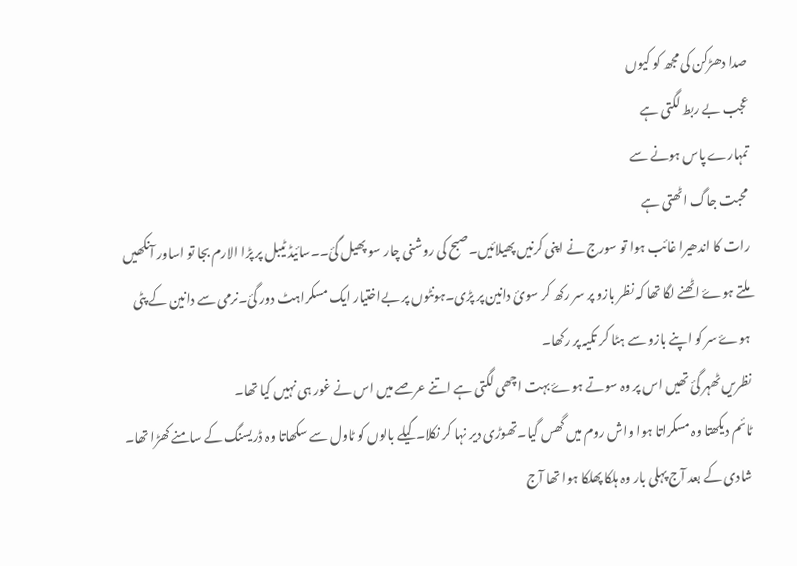صدا دھڑکن کی مجھ کو کیوں
عجب بے ربط لگتی ہے
تمہارے پاس ہونے سے
محبت جاگ اٹھتی ہے
رات کا اندھیرا غائب ہوا تو سورج نے اپنی کرنیں پھیلائیں۔صبح کی روشنی چار سو پھیل گئ۔۔سائیڈ ٹیبل پر پڑا الارم بجا تو اساور آنکھیں ملتے ہوۓ اٹھنے لگا تھا کہ نظر بازو پر سر رکھ کر سوئ دانین پر پڑی۔ہونٹوں پر بےاختیار ایک مسکراہٹ دور گئ۔نرمی سے دانین کے پٹی ہوۓ سر کو اپنے بازو سے ہٹا کر تکیہ پر رکھا۔
نظریں ٹھہر گئ تھیں اس پر وہ سوتے ہوۓ بہت اچھی لگتی ہے اتنے عرصے میں اس نے غور ہی نہیں کیا تھا۔
ٹائم دیکھتا وہ مسکراتا ہوا واش روم میں گھس گیا۔تھوڑی دیر نہا کر نکلا۔گیلے بالوں کو ٹاول سے سکھاتا وہ ڈریسنگ کے سامنے کھڑا تھا۔
شادی کے بعد آج پہلی بار وہ ہلکا پھلکا ہوا تھا آج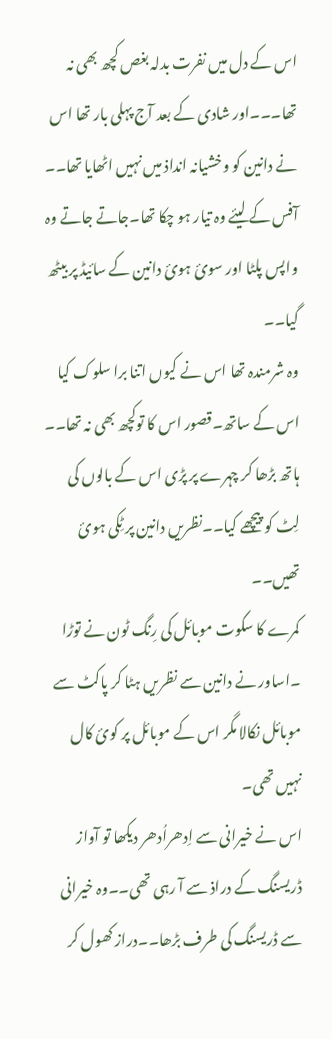اس کے دل میں نفرت بدلہ بغص کچھ بھی نہ تھا۔۔۔اور شادی کے بعد آج پہلی بار تھا اس نے دانین کو وخشیانہ انداذ میں نہیں اٹھایا تھا۔۔
آفس کے لیئے وہ تیار ہو چکا تھا۔جاتے جاتے وہ واپس پلٹا اور سوئ ہوئ دانین کے سائیڈ پر بیٹھ گیا۔۔
وہ شرمندہ تھا اس نے کیوں اتنا برا سلوک کیا اس کے ساتھ۔قصور اس کا توکچھ بھی نہ تھا۔۔
ہاتھ بڑھا کر چہرے پر پڑی اس کے بالوں کی لِٹ کو پیچھے کیا۔۔نظریں دانین پر ٹِکی ہوئ تھیں۔۔
کمرے کا سکوت موبائل کی رِنگ ٹون نے توڑا ۔اساور نے دانین سے نظریں ہٹا کر پاکٹ سے موبائل نکالا مگر اس کے موبائل پر کوئ کال نہیں تھی۔
اس نے خیرانی سے اِدھراُدھر دیکھا تو آواز ڈریسنگ کے دراذ سے آ رہی تھی۔۔وہ خیرانی سے ڈریسنگ کی طرف بڑھا۔۔دراز کھول کر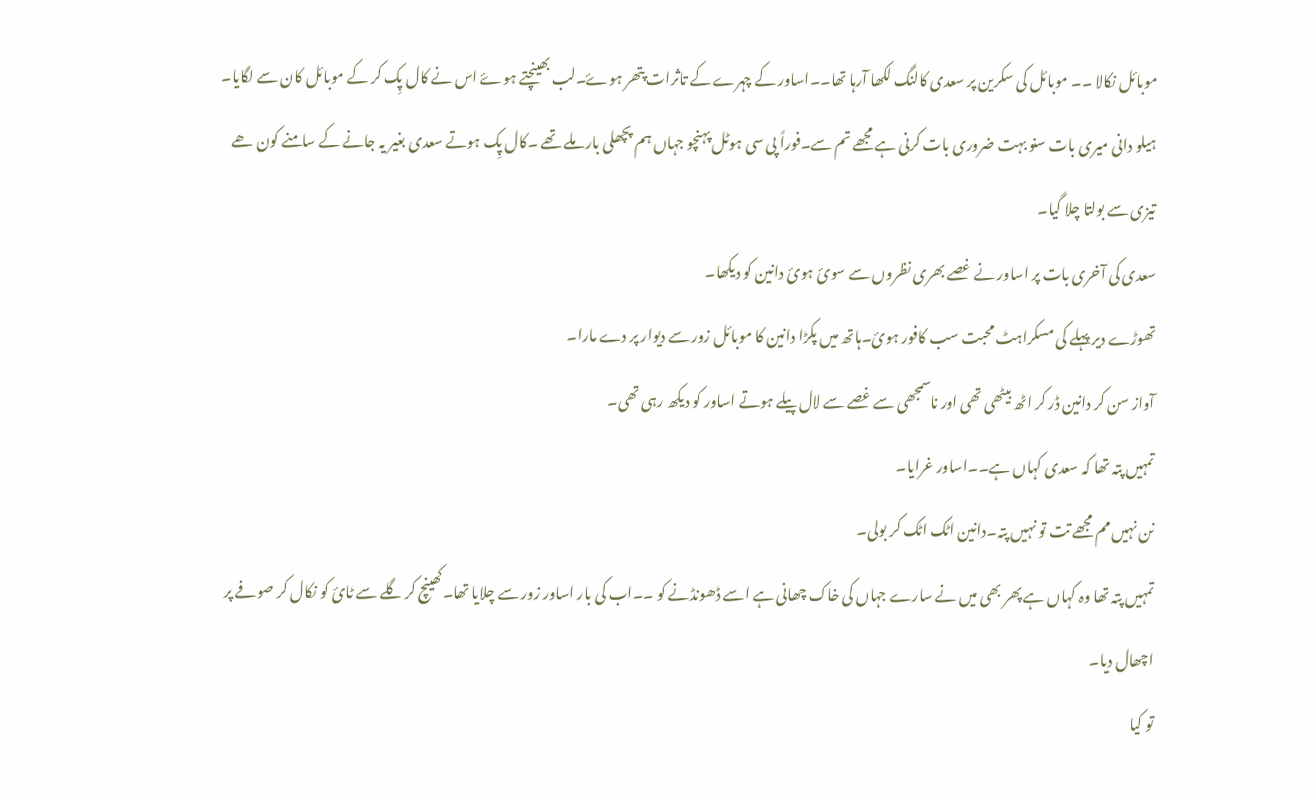موبائل نکالا ۔۔ موبائل کی سکرین پر سعدی کالنگ لکھا آرہا تھا۔۔اساور کے چہرے کے تاثرات پتھر ہوۓ۔لب بھینچتے ہوۓ اس نے کال پِک کر کے موبائل کان سے لگایا۔
ہیلو دانی میری بات سنو بہت ضروری بات کرنی ہے مجھے تم سے۔فوراً پی سی ہوٹل پہنچو جہاں ہم پچھلی بار ملے تھے ۔کال پِک ہوتے سعدی بغیر یہ جانے کے سامنے کون ھے تیزی سے بولتا چلا گیا۔
سعدی کی آخری بات پر اساور نے غصے بھری نظروں سے سوئ ہوئ دانین کو دیکھا۔
تھوڑے دیر پہلے کی مسکراہٹ محبت سب کافور ہوئ۔ہاتھ میں پکڑا دانین کا موبائل زور سے دیوار پر دے مارا۔
آواز سن کر دانین ڈر کر اٹھ بیٹھی تھی اور ناسمجھی سے غصے سے لال پیلے ہوتے اساور کو دیکھ رہی تھی۔
تمہیں پتہ تھا کہ سعدی کہاں ہے۔۔اساور غرایا۔
نن نہیں مم مجھے تت تو نہیں پتہ۔دانین اٹک اٹک کر بولی۔
تمہیں پتہ تھا وہ کہاں ہے پھر بھی میں نے سارے جہاں کی خاک چھانی ہے اسے ڈھونڈنے کو ۔۔اب کی بار اساور زور سے چلایا تھا۔کھینچ کر گلے سے ٹائ کو نکال کر صوفے پر اچھال دیا۔
تو کیا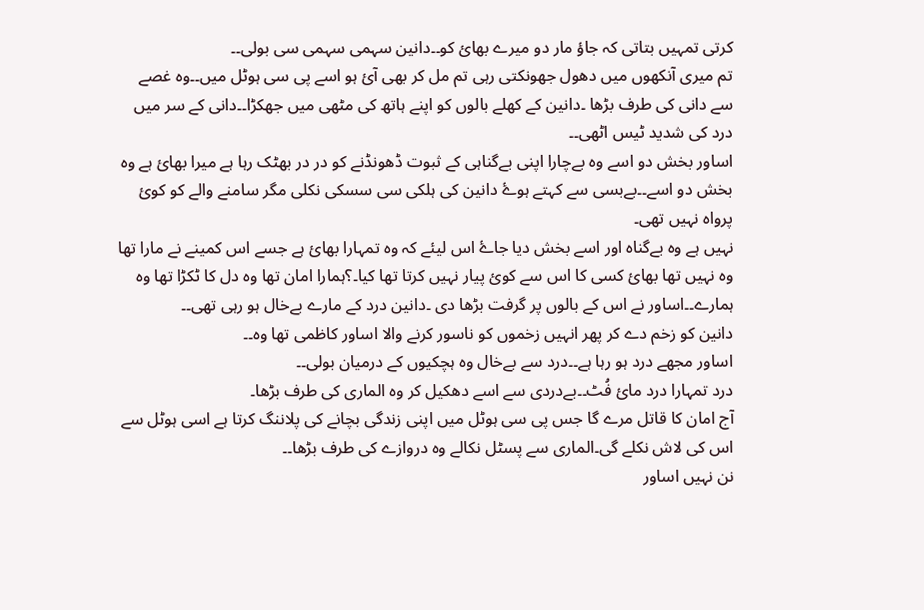کرتی تمہیں بتاتی کہ جاؤ مار دو میرے بھائ کو۔۔دانین سہمی سہمی سی بولی۔۔
تم میری آنکھوں میں دھول جھونکتی رہی تم مل کر بھی آئ ہو اسے پی سی ہوٹل میں۔۔وہ غصے سے دانی کی طرف بڑھا ۔دانین کے کھلے بالوں کو اپنے ہاتھ کی مٹھی میں جھکڑا۔۔دانی کے سر میں درد کی شدید ٹیس اٹھی۔۔
اساور بخش دو اسے وہ بےچارا اپنی بےگناہی کے ثبوت ڈھونڈنے کو در در بھٹک رہا ہے میرا بھائ ہے وہ بخش دو اسے۔۔بےبسی سے کہتے ہوۓ دانین کی ہلکی سی سسکی نکلی مگر سامنے والے کو کوئ پرواہ نہیں تھی۔
نہیں ہے وہ بےگناہ اور اسے بخش دیا جاۓ اس لیئے کہ وہ تمہارا بھائ ہے جسے اس کمینے نے مارا تھا وہ نہیں تھا بھائ کسی کا اس سے کوئ پیار نہیں کرتا تھا کیا۔؟ہمارا امان تھا وہ دل کا ٹکڑا تھا وہ ہمارے۔۔اساور نے اس کے بالوں پر گرفت بڑھا دی ۔دانین درد کے مارے بےخال ہو رہی تھی۔۔
دانین کو زخم دے کر پھر انہیں زخموں کو ناسور کرنے والا اساور کاظمی تھا وہ۔۔
اساور مجھے درد ہو رہا ہے۔۔درد سے بےخال وہ ہچکیوں کے درمیان بولی۔۔
درد تمہارا درد مائ فُٹ۔۔بےدردی سے اسے دھکیل کر وہ الماری کی طرف بڑھا۔
آج امان کا قاتل مرے گا جس پی سی ہوٹل میں اپنی زندگی بچانے کی پلاننگ کرتا ہے اسی ہوٹل سے اس کی لاش نکلے گی۔الماری سے پسٹل نکالے وہ دروازے کی طرف بڑھا۔۔
نن نہیں اساور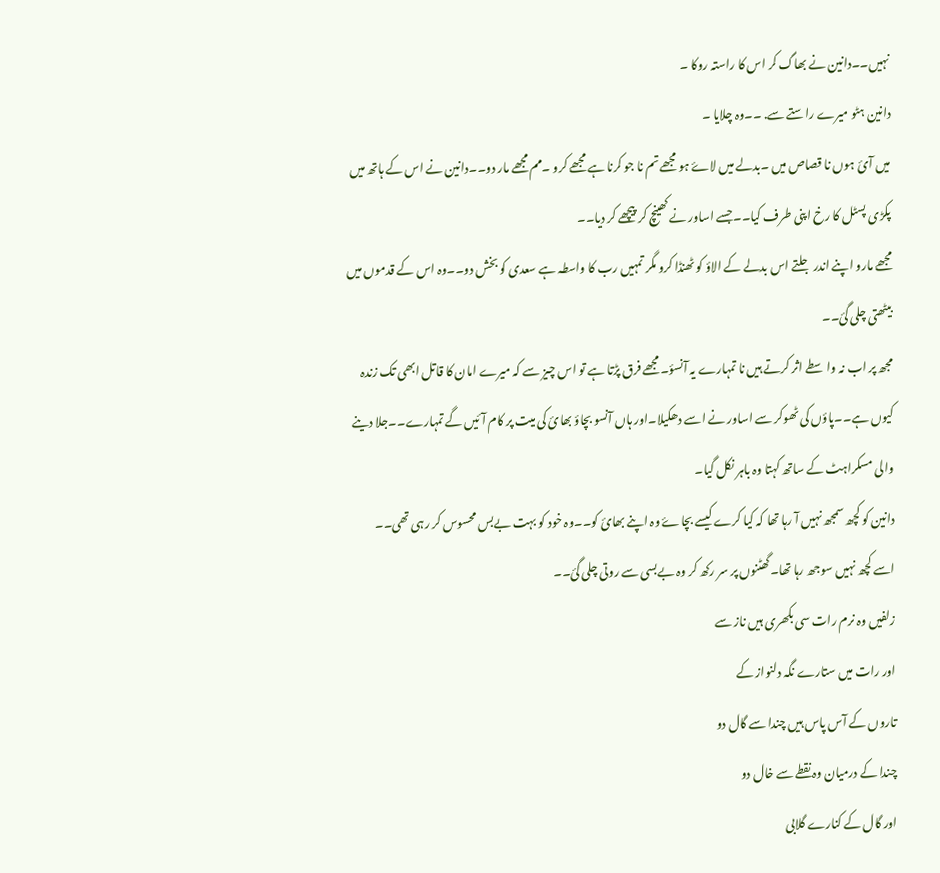نہیں۔۔دانین نے بھاگ کر اس کا راستہ روکا ۔
دانین ہٹو میرے راستے سے. ۔۔وہ چلایا ۔
میں آئ ہوں نا قصاص میں ۔بدلے میں لاۓ ہو مجھے تم نا جو کرنا ہے مجھے کرو ۔مم مجھے مار دو۔۔دانین نے اس کے ہاتھ میں پکڑی پسٹل کا رخ اپنی طرف کیا۔۔جسے اساور نے کھینچ کر پیچھے کر دیا۔۔
مجھے مارو اپنے اندر جلتے اس بدلے کے الاؤ کو ٹھنڈا کرو مگر تمہیں رب کا واسطہ ہے سعدی کو بخش دو۔۔وہ اس کے قدموں میں بیٹھتی چلی گئ۔۔
مجھ پر اب نہ واسطے اثر کرتے ہیں نا تمہارے یہ آنسؤ۔مجھے فرق پڑتا ہے تو اس چیز سے کہ میرے امان کا قاتل ابھی تک زندہ کیوں ہے۔۔پاؤں کی ٹھوکر سے اساور نے اسے دھکیلا۔اور ہاں آنسو بچاؤ بھائ کی میت پر کام آئیں گے تمہارے۔۔جلا دینے والی مسکراہٹ کے ساتھ کہتا وہ باہر نکل گیا۔
دانین کو کچھ سمجھ نہیں آ رہا تھا کہ کیا کرے کیسے بچاۓ وہ اپنے بھائ کو۔۔وہ خود کو بہت بےبس محسوس کر رہی تھی۔۔
اسے کچھ نہیں سوجھ رہا تھا۔گھٹنوں پر سر رکھ کر وہ بےبسی سے روتی چلی گئ۔۔
زلفیں وہ نرم رات سی بکھری ہیں ناز سے
اور رات میں ستارے نگہ دلنواز کے
تاروں کے آس پاس ہیں چندا سے گال دو
چندا کے درمیان وہ نقطے سے خال دو
اور گال کے کنارے گلابی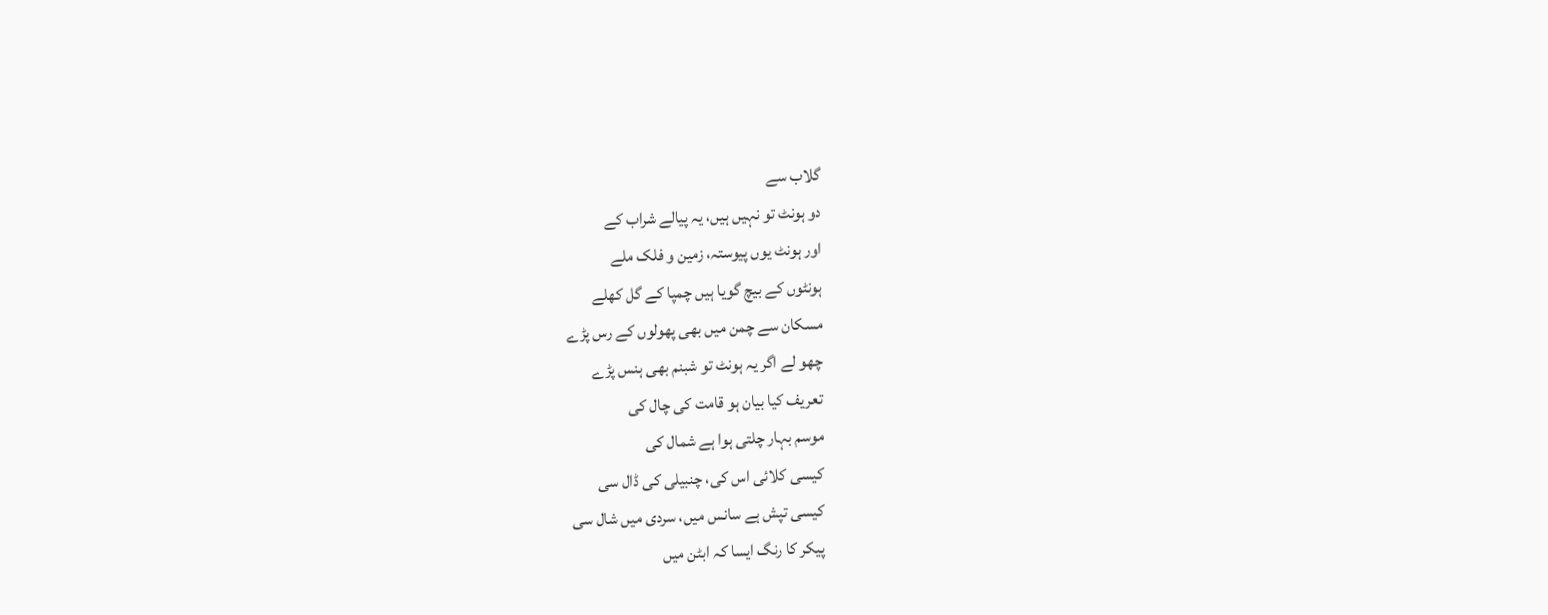گلاب سے
دو ہونٹ تو نہیں ہیں، یہ پیالے شراب کے
اور ہونٹ یوں پیوستہ، زمین و فلک ملے
ہونٹوں کے بیچ گویا ہیں چمپا کے گل کھلے
مسکان سے چمن میں بھی پھولوں کے رس پڑے
چھو لے اگر یہ ہونٹ تو شبنم بھی ہنس پڑے
تعریف کیا بیان ہو قامت کی چال کی
موسم بہار چلتی ہوا ہے شمال کی
کیسی کلائی اس کی، چنبیلی کی ڈال سی
کیسی تپش ہے سانس میں، سردی میں شال سی
پیکر کا رنگ ایسا کہ ابٹن میں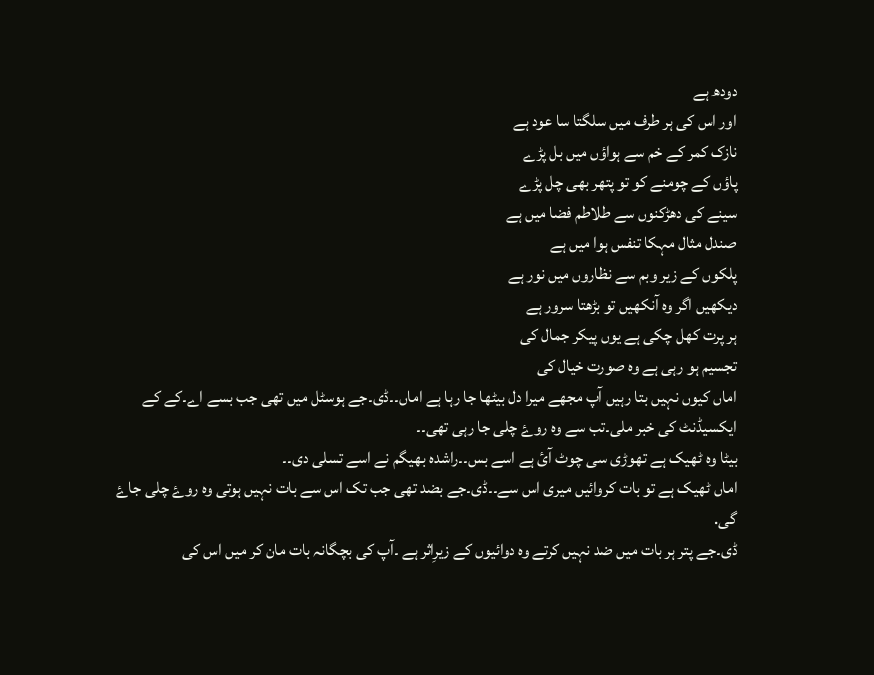دودھ ہے
اور اس کی ہر طرف میں سلگتا سا عود ہے
نازک کمر کے خم سے ہواؤں میں بل پڑے
پاؤں کے چومنے کو تو پتھر بھی چل پڑے
سینے کی دھڑکنوں سے طلاطم فضا میں ہے
صندل مثال مہکا تنفس ہوا میں ہے
پلکوں کے زیر وبم سے نظاروں میں نور ہے
دیکھیں اگر وہ آنکھیں تو بڑھتا سرور ہے
ہر پرت کھل چکی ہے یوں پیکر جمال کی
تجسیم ہو رہی ہے وہ صورت خیال کی
اماں کیوں نہیں بتا رہیں آپ مجھے میرا دل بیٹھا جا رہا ہے اماں۔۔ڈی۔جے ہوسٹل میں تھی جب بسے اے۔کے کے ایکسیڈنٹ کی خبر ملی۔تب سے وہ روۓ چلی جا رہی تھی۔۔
بیٹا وہ ٹھیک ہے تھوڑی سی چوٹ آئ ہے اسے بس۔۔راشدہ بھیگم نے اسے تسلی دی۔۔
اماں ٹھیک ہے تو بات کروائیں میری اس سے۔۔ڈی۔جے بضد تھی جب تک اس سے بات نہیں ہوتی وہ روۓ چلی جاۓ گی.
ڈی۔جے پتر ہر بات میں ضد نہیں کرتے وہ دوائیوں کے زیرِاثر ہے ۔آپ کی بچگانہ بات مان کر میں اس کی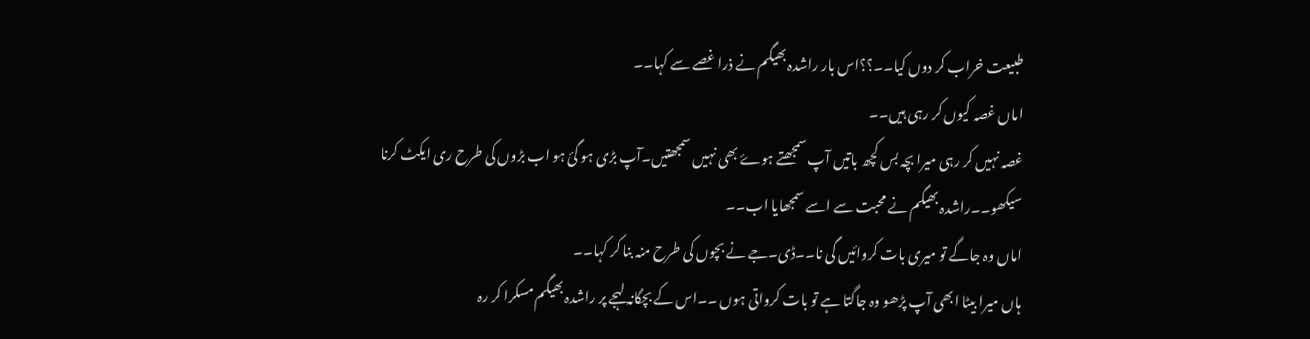طبیعت خراب کر دوں کیا۔۔؟؟اس بار راشدہ بھیگم نے ذرا غصے سے کہا۔۔
اماں غصہ کیوں کر رہی ہیں۔۔
غصہ نہیں کر رہی میرا بچہ بس کچھ باتیں آپ سمجھتے ہوۓ بھی نہیں سمجھتیں۔آپ بڑی ہو گئ ہو اب بڑوں کی طرح ری ایکٹ کرنا سیکھو۔۔راشدہ بھیگم نے محبت سے اسے سمجھایا اب۔۔
اماں وہ جاگے تو میری بات کروائیں گی نا۔۔ڈی۔جے نے بچوں کی طرح منہ بنا کر کہا۔۔
ہاں میرا بیٹا ابھی آپ پڑھو وہ جاگتا ہے تو بات کرواتی ہوں ۔۔اس کے بچگانہ لہجے پر راشدہ بھیگم مسکرا کر رہ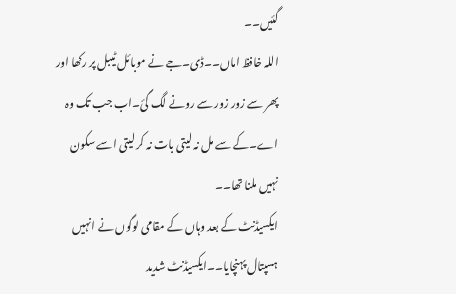گئیں۔۔
اللہ خافظ اماں۔۔ڈی۔جے نے موبائل ٹیبل پر رکھا اور پھر سے زور زور سے رونے لگ گئ۔اب جب تک وہ اے۔کے سے مل نہ لیتی بات نہ کر لیتی اسے سکون نہیں ملنا تھا۔۔
ایکسیڈنٹ کے بعد وہاں کے مقامی لوگوں نے انہیں ہسپتال پہنچایا۔۔ایکسیڈنٹ شدید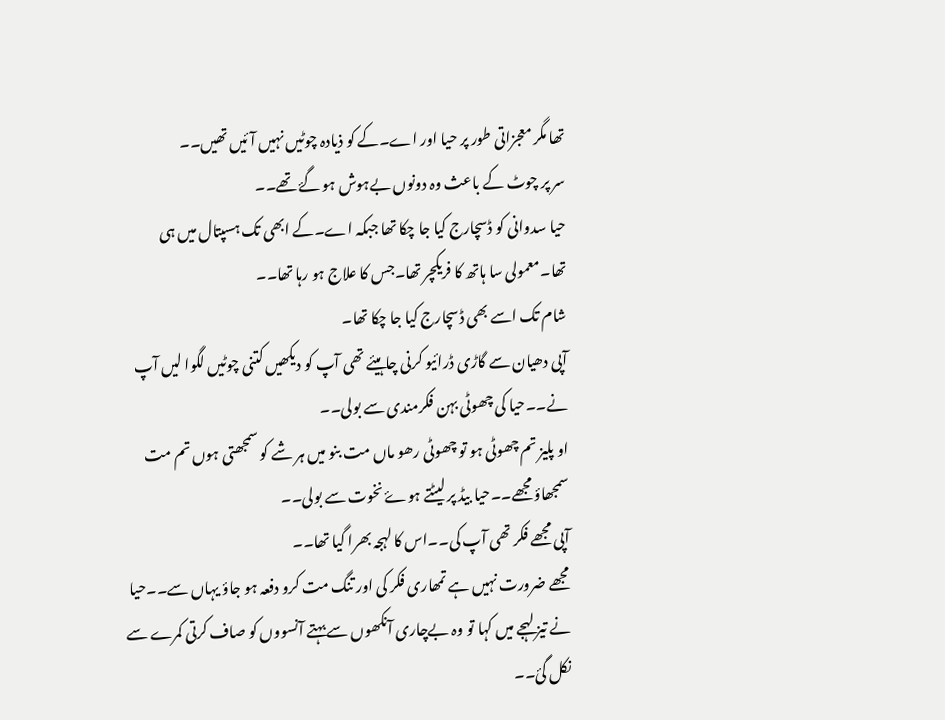تھا مگر معجزاتی طور پر حیا اور اے۔کے کو ذیادہ چوٹیں نہیں آئیں تھیں۔۔
سر پر چوٹ کے باعث وہ دونوں بےہوش ہو گۓ تھے۔۔
حیا سدوانی کو ڈسچارج کیا جا چکا تھا جبکہ اے۔کے ابھی تک ہسپتال میں ہی تھا۔معمولی سا ہاتھ کا فریکچر تھا۔جس کا علاج ہو رہا تھا۔۔
شام تک اسے بھی ڈسچارج کیا جا چکا تھا۔
آپی دھیان سے گاڑی ڈرائیو کرنی چاہیئے تھی آپ کو دیکھیں کتنی چوٹیں لگوا لیں آپ نے۔۔حیا کی چھوٹی بہن فکرمندی سے بولی۔۔
او پلیز تم چھوٹی ہو تو چھوٹی رھو ماں مت بنو میں ہر شے کو سمجھتی ہوں تم مت سمجھاؤ مجھے۔۔حیا بیڈ پر لیٹتے ہوۓ نخوت سے بولی۔۔
آپی مجھے فکر تھی آپ کی۔۔اس کا لہجہ بھرا گیا تھا۔۔
مجھے ضرورت نہیں ہے تمھاری فکر کی اور تنگ مت کرو دفعہ ہو جاؤ یہاں سے۔۔حیا نے تیز لہجے میں کہا تو وہ بےچاری آنکھوں سے بہتے آنسووں کو صاف کرتی کمرے سے نکل گئ۔۔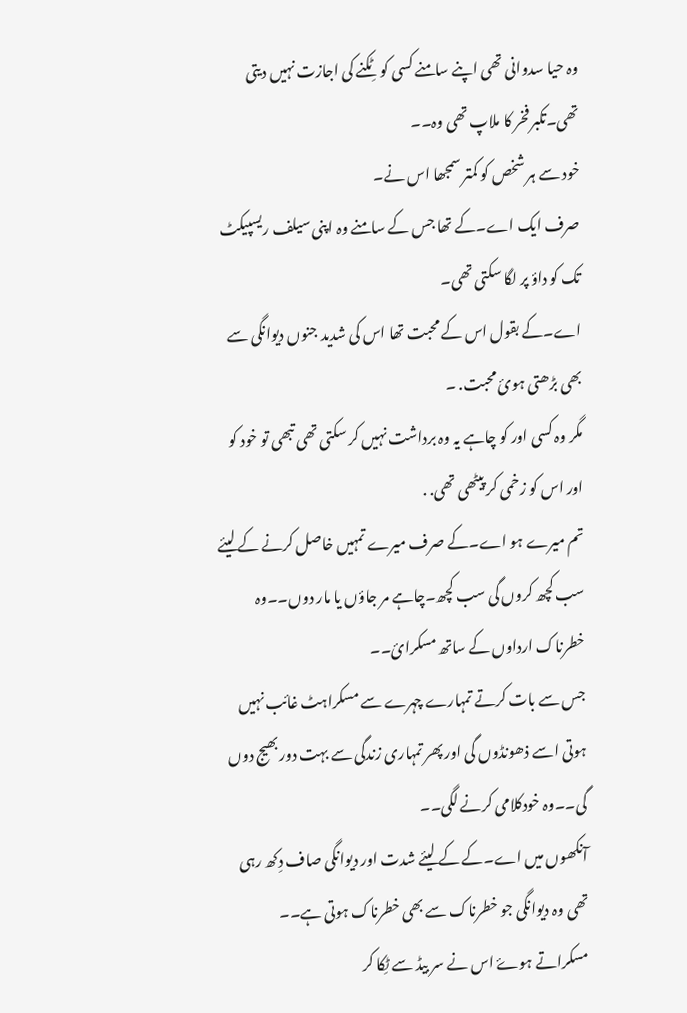وہ حیا سدوانی تھی اپنے سامنے کسی کو ٹِکنے کی اجازت نہیں دیتی تھی۔تکبر فخر کا ملاپ تھی وہ۔۔
خود سے ہر شخص کو کمتر سمجھا اس نے۔
صرف ایک اے۔کے تھا جس کے سامنے وہ اپنی سیلف ریسپیکٹ تک کو داؤ پر لگا سکتی تھی۔
اے۔کے بقول اس کے محبت تھا اس کی شدید جنوں دیوانگی سے بھی بڑھتی ہوئ محبت. ۔
مگر وہ کسی اور کو چاہے یہ وہ برداشت نہیں کر سکتی تھی تبھی تو خود کو اور اس کو زخمی کر پیٹھی تھی. .
تم میرے ہو اے۔کے صرف میرے تمہیں خاصل کرنے کے لیئے سب کچھ کروں گی سب کچھ۔چاہے مر جاؤں یا مار دوں۔۔وہ خطرناک ارداوں کے ساتھ مسکرائ۔۔
جس سے بات کرتے تمہارے چہرے سے مسکراہٹ غائب نہیں ہوتی اسے ذھونڈوں گی اور پھر تمہاری زندگی سے بہت دور بھیج دوں گی۔۔وہ خودکلامی کرنے لگی۔۔
آنکھوں میں اے۔کے کے لیئے شدت اور دیوانگی صاف دِکھ رہی تھی وہ دیوانگی جو خطرناک سے بھی خطرناک ہوتی ہے۔۔
مسکراتے ہوۓ اس نے سر بیڈ سے ٹِکا کر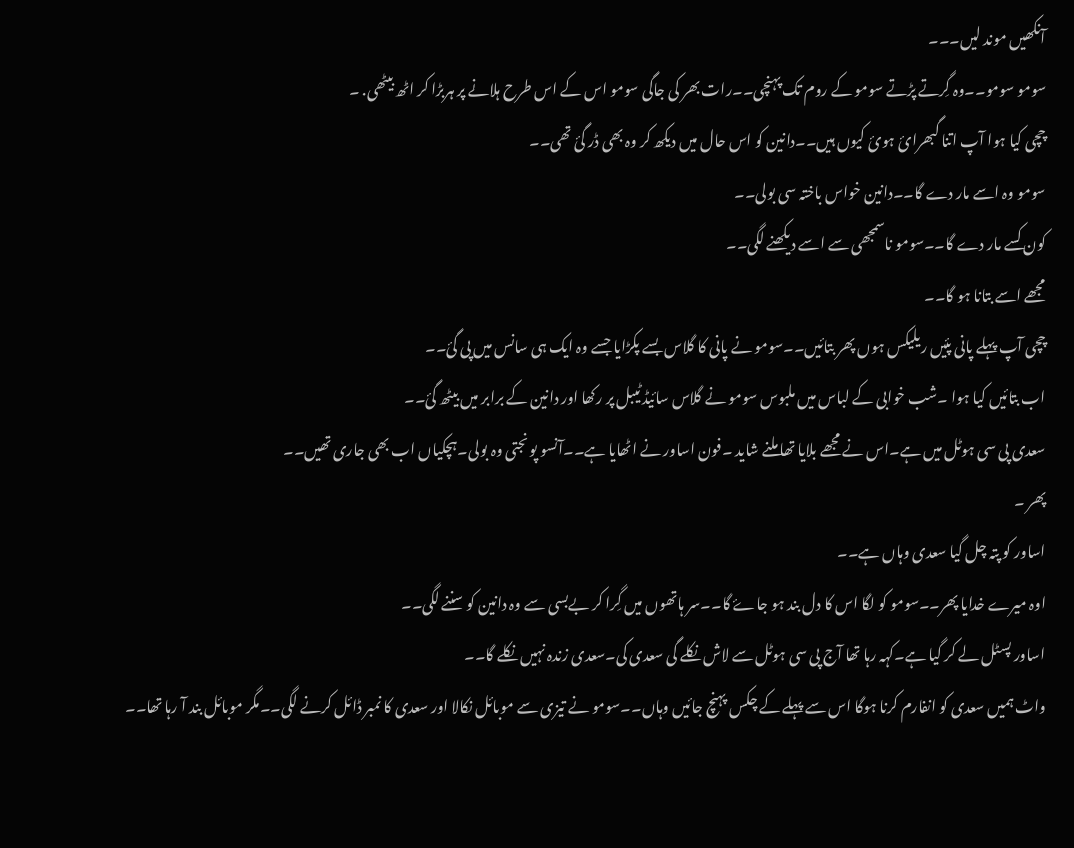آنکھیں موند لیں۔۔۔
سومو سومو۔۔وہ گِرتے پڑتے سومو کے روم تک پہنچی۔۔رات بھر کی جاگی سومو اس کے اس طرح ہلانے پر ہربڑا کر اٹھ بیٹھی. ۔
چچی کیا ہوا آپ اتنا گبھرائ ہوئ کیوں ہیں۔۔دانین کو اس حال میں دیکھ کر وہ بھی ڈر گئ تھی۔۔
سومو وہ اسے مار دے گا۔۔دانین خواس باختہ سی بولی۔۔
کون کسے مار دے گا۔۔سومو ناسمجھی سے اسے دیکھنے لگی۔۔
مجھے اسے بتانا ہو گا۔۔
چچی آپ پہلے پانی پئیں ریلیکس ہوں پھر بتائیں۔۔سومو نے پانی کا گلاس بسے پکڑایا جسے وہ ایک ہی سانس میں پی گئ۔۔
اب بتائیں کیا ہوا ۔شب خوابی کے لباس میں ملبوس سومو نے گلاس سائیڈ ٹیبل پر رکھا اور دانین کے برابر میں بیٹھ گئ۔۔
سعدی پی سی ہوٹل میں ہے۔اس نے مجھے بلایا تھا ملنے شاید ۔فون اساور نے اٹھایا ہے۔۔آنسو پونجتی وہ بولی۔ہچکیاں اب بھی جاری تھیں۔۔
پھر ۔
اساور کو پتہ چل گیا سعدی وہاں ہے۔۔
اوہ میرے خدایا پھر۔۔سومو کو لگا اس کا دل بند ہو جاۓ گا۔۔سر ہاتھوں میں گِرا کر بےبسی سے وہ دانین کو سننے لگی۔۔
اساور پسٹل لے کر گیا ہے۔کہہ رہا تھا آج پی سی ہوٹل سے لاش نکلے گی سعدی کی۔سعدی زندہ نہیں نکلے گا۔۔
واٹ ہمیں سعدی کو انفارم کرنا ہوگا اس سے پہلے کے چکس پہنچ جائیں وہاں۔۔سومو نے تیزی سے موبائل نکالا اور سعدی کا نمبر ڈائل کرنے لگی۔۔مگر موبائل بند آ رہا تھا۔۔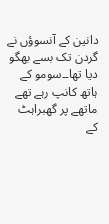دانین کے آنسوؤں نے گردن تک بسے بھگو دیا تھا۔۔سومو کے ہاتھ کانپ رہے تھے ماتھے پر گھبراہٹ کے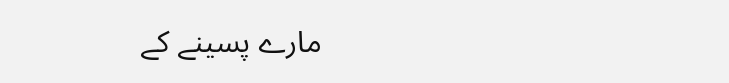مارے پسینے کے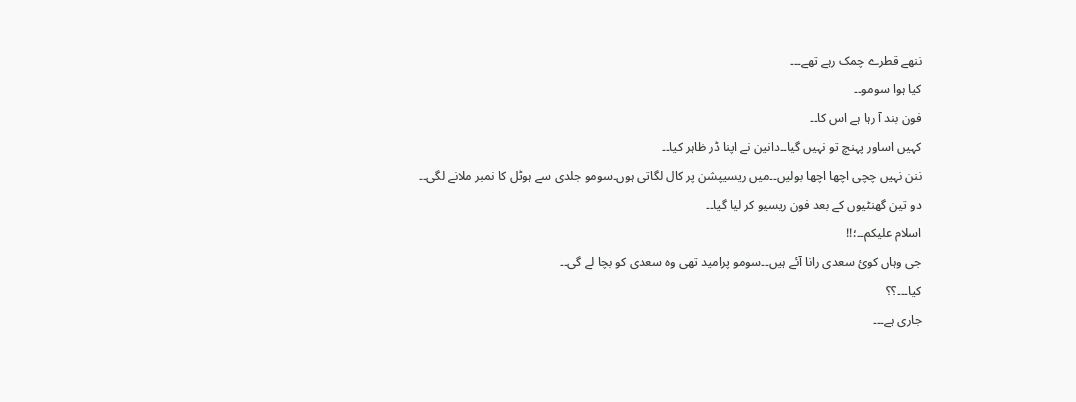ننھے قطرے چمک رہے تھے۔۔۔
کیا ہوا سومو۔۔
فون بند آ رہا ہے اس کا۔۔
کہیں اساور پہنچ تو نہیں گیا۔۔دانین نے اپنا ڈر ظاہر کیا۔۔
ننن نہیں چچی اچھا اچھا بولیں۔۔میں ریسیپشن پر کال لگاتی ہوں۔سومو جلدی سے ہوٹل کا نمبر ملانے لگی۔۔
دو تین گھنٹیوں کے بعد فون ریسیو کر لیا گیا۔۔
اسلام علیکم۔۔؛!!
جی وہاں کوئ سعدی رانا آئے ہیں۔۔سومو پرامید تھی وہ سعدی کو بچا لے گی۔۔
کیا۔۔۔؟؟
جاری ہے۔۔۔